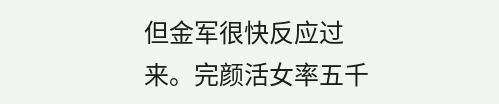但金军很快反应过来。完颜活女率五千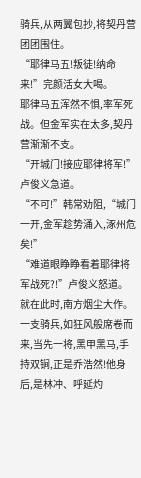骑兵,从两翼包抄,将契丹营团团围住。
“耶律马五!叛徒!纳命来!”完颜活女大喝。
耶律马五浑然不惧,率军死战。但金军实在太多,契丹营渐渐不支。
“开城门!接应耶律将军!”卢俊义急道。
“不可!”韩常劝阻,“城门一开,金军趁势涌入,涿州危矣!”
“难道眼睁睁看着耶律将军战死?!”卢俊义怒道。
就在此时,南方烟尘大作。一支骑兵,如狂风般席卷而来,当先一将,黑甲黑马,手持双锏,正是乔浩然!他身后,是林冲、呼延灼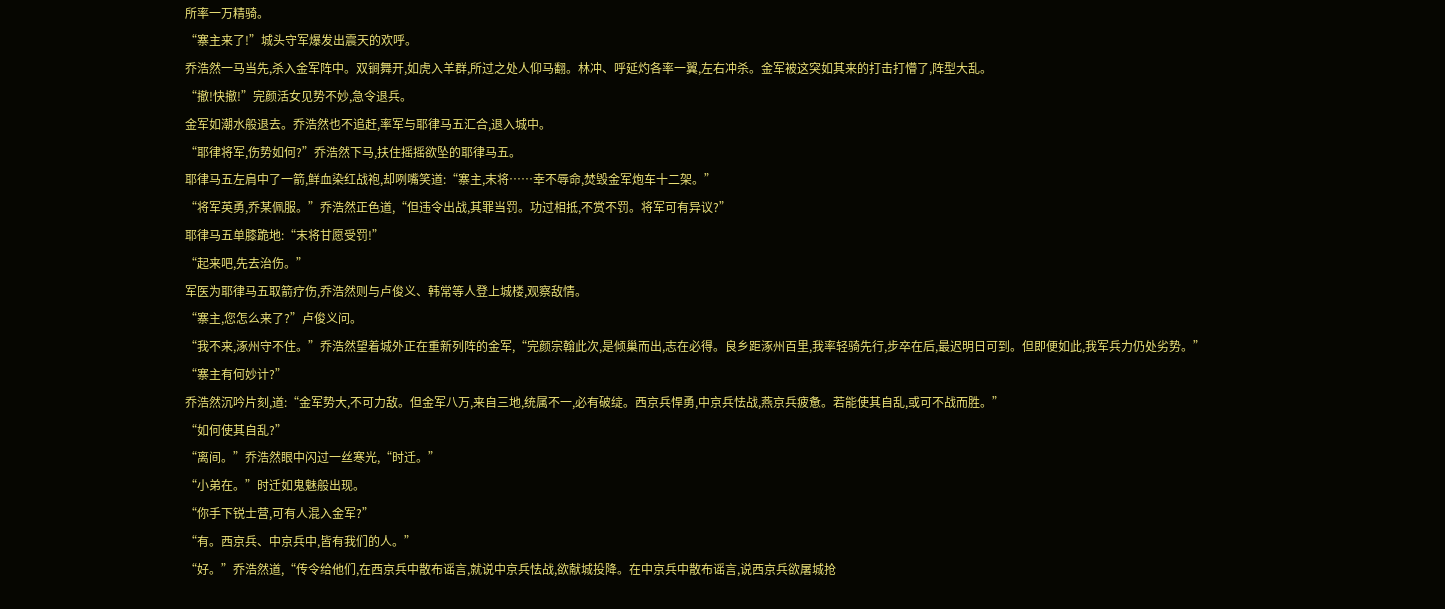所率一万精骑。
“寨主来了!”城头守军爆发出震天的欢呼。
乔浩然一马当先,杀入金军阵中。双锏舞开,如虎入羊群,所过之处人仰马翻。林冲、呼延灼各率一翼,左右冲杀。金军被这突如其来的打击打懵了,阵型大乱。
“撤!快撤!”完颜活女见势不妙,急令退兵。
金军如潮水般退去。乔浩然也不追赶,率军与耶律马五汇合,退入城中。
“耶律将军,伤势如何?”乔浩然下马,扶住摇摇欲坠的耶律马五。
耶律马五左肩中了一箭,鲜血染红战袍,却咧嘴笑道:“寨主,末将……幸不辱命,焚毁金军炮车十二架。”
“将军英勇,乔某佩服。”乔浩然正色道,“但违令出战,其罪当罚。功过相抵,不赏不罚。将军可有异议?”
耶律马五单膝跪地:“末将甘愿受罚!”
“起来吧,先去治伤。”
军医为耶律马五取箭疗伤,乔浩然则与卢俊义、韩常等人登上城楼,观察敌情。
“寨主,您怎么来了?”卢俊义问。
“我不来,涿州守不住。”乔浩然望着城外正在重新列阵的金军,“完颜宗翰此次,是倾巢而出,志在必得。良乡距涿州百里,我率轻骑先行,步卒在后,最迟明日可到。但即便如此,我军兵力仍处劣势。”
“寨主有何妙计?”
乔浩然沉吟片刻,道:“金军势大,不可力敌。但金军八万,来自三地,统属不一,必有破绽。西京兵悍勇,中京兵怯战,燕京兵疲惫。若能使其自乱,或可不战而胜。”
“如何使其自乱?”
“离间。”乔浩然眼中闪过一丝寒光,“时迁。”
“小弟在。”时迁如鬼魅般出现。
“你手下锐士营,可有人混入金军?”
“有。西京兵、中京兵中,皆有我们的人。”
“好。”乔浩然道,“传令给他们,在西京兵中散布谣言,就说中京兵怯战,欲献城投降。在中京兵中散布谣言,说西京兵欲屠城抢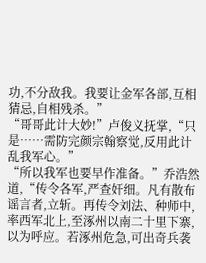功,不分敌我。我要让金军各部,互相猜忌,自相残杀。”
“哥哥此计大妙!”卢俊义抚掌,“只是……需防完颜宗翰察觉,反用此计乱我军心。”
“所以我军也要早作准备。”乔浩然道,“传令各军,严查奸细。凡有散布谣言者,立斩。再传令刘法、种师中,率西军北上,至涿州以南二十里下寨,以为呼应。若涿州危急,可出奇兵袭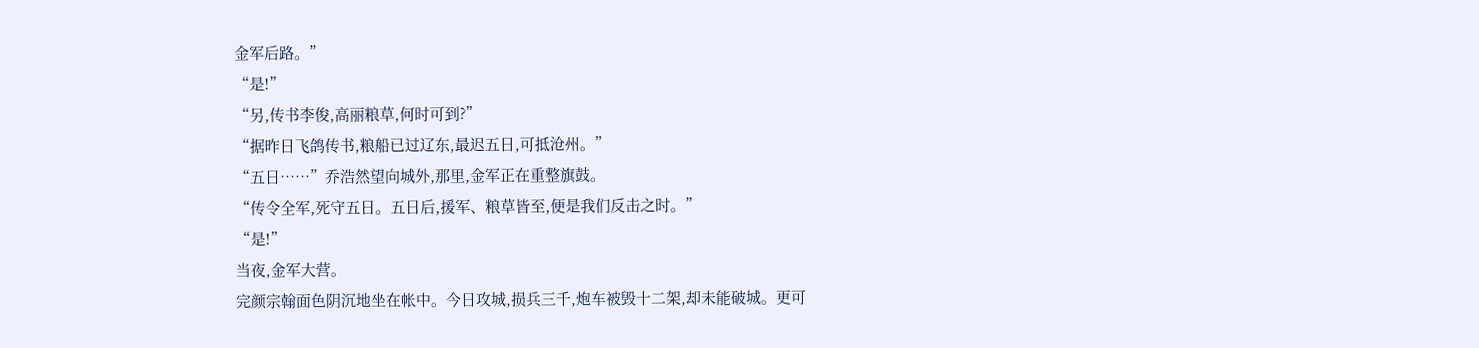金军后路。”
“是!”
“另,传书李俊,高丽粮草,何时可到?”
“据昨日飞鸽传书,粮船已过辽东,最迟五日,可抵沧州。”
“五日……”乔浩然望向城外,那里,金军正在重整旗鼓。
“传令全军,死守五日。五日后,援军、粮草皆至,便是我们反击之时。”
“是!”
当夜,金军大营。
完颜宗翰面色阴沉地坐在帐中。今日攻城,损兵三千,炮车被毁十二架,却未能破城。更可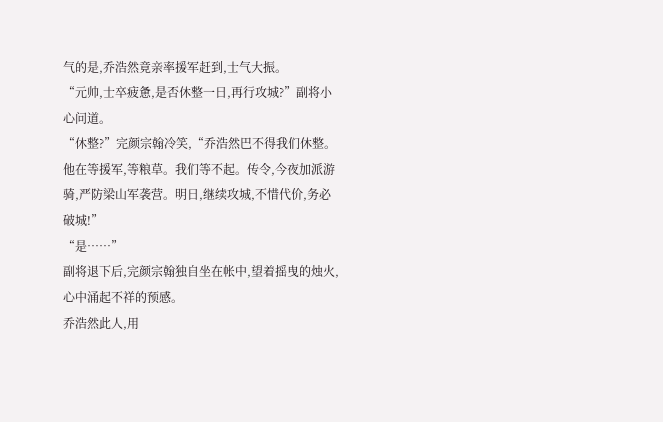气的是,乔浩然竟亲率援军赶到,士气大振。
“元帅,士卒疲惫,是否休整一日,再行攻城?”副将小心问道。
“休整?”完颜宗翰冷笑,“乔浩然巴不得我们休整。他在等援军,等粮草。我们等不起。传令,今夜加派游骑,严防梁山军袭营。明日,继续攻城,不惜代价,务必破城!”
“是……”
副将退下后,完颜宗翰独自坐在帐中,望着摇曳的烛火,心中涌起不祥的预感。
乔浩然此人,用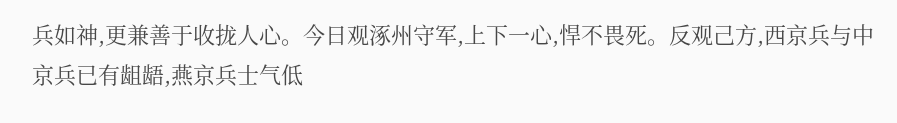兵如神,更兼善于收拢人心。今日观涿州守军,上下一心,悍不畏死。反观己方,西京兵与中京兵已有龃龉,燕京兵士气低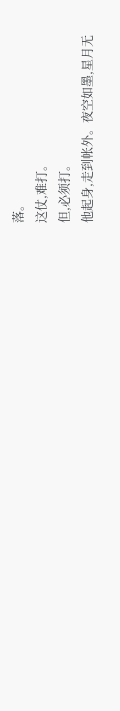落。
这仗,难打。
但,必须打。
他起身,走到帐外。夜空如墨,星月无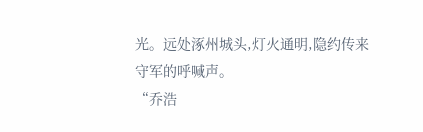光。远处涿州城头,灯火通明,隐约传来守军的呼喊声。
“乔浩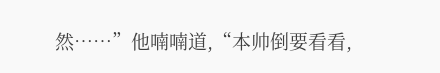然……”他喃喃道,“本帅倒要看看,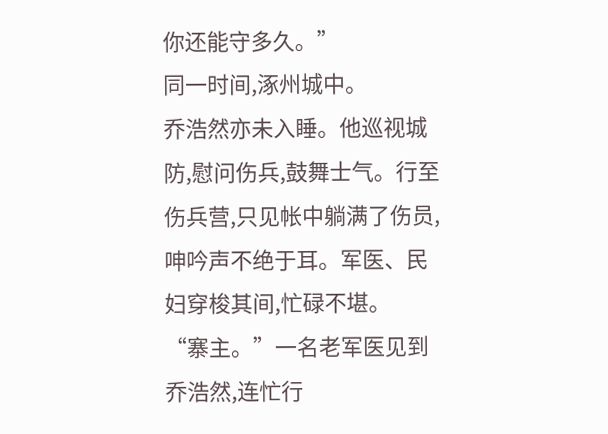你还能守多久。”
同一时间,涿州城中。
乔浩然亦未入睡。他巡视城防,慰问伤兵,鼓舞士气。行至伤兵营,只见帐中躺满了伤员,呻吟声不绝于耳。军医、民妇穿梭其间,忙碌不堪。
“寨主。”一名老军医见到乔浩然,连忙行